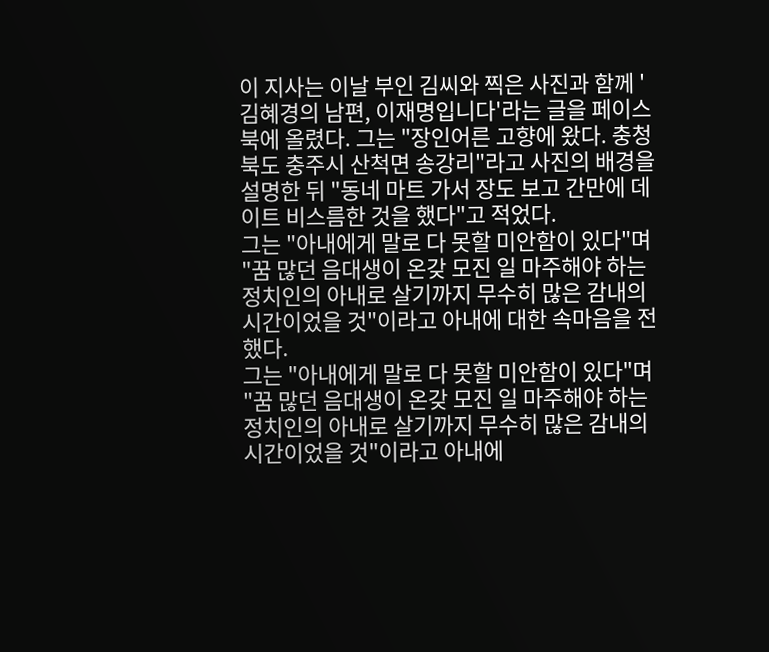이 지사는 이날 부인 김씨와 찍은 사진과 함께 '김혜경의 남편, 이재명입니다'라는 글을 페이스북에 올렸다. 그는 "장인어른 고향에 왔다. 충청북도 충주시 산척면 송강리"라고 사진의 배경을 설명한 뒤 "동네 마트 가서 장도 보고 간만에 데이트 비스름한 것을 했다"고 적었다.
그는 "아내에게 말로 다 못할 미안함이 있다"며 "꿈 많던 음대생이 온갖 모진 일 마주해야 하는 정치인의 아내로 살기까지 무수히 많은 감내의 시간이었을 것"이라고 아내에 대한 속마음을 전했다.
그는 "아내에게 말로 다 못할 미안함이 있다"며 "꿈 많던 음대생이 온갖 모진 일 마주해야 하는 정치인의 아내로 살기까지 무수히 많은 감내의 시간이었을 것"이라고 아내에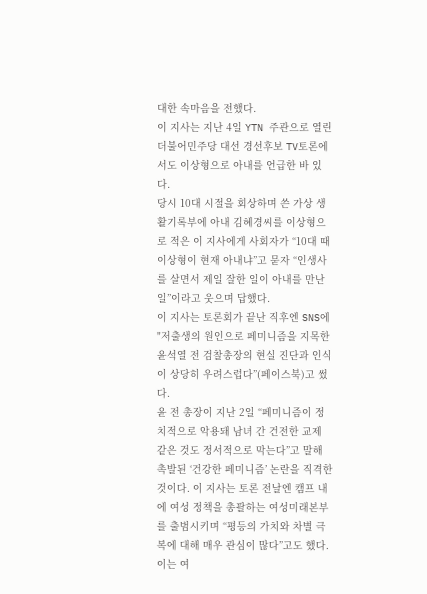대한 속마음을 전했다.
이 지사는 지난 4일 YTN 주관으로 열린 더불어민주당 대선 경선후보 TV토론에서도 이상형으로 아내를 언급한 바 있다.
당시 10대 시절을 회상하며 쓴 가상 생활기록부에 아내 김혜경씨를 이상형으로 적은 이 지사에게 사회자가 “10대 때 이상형이 현재 아내냐”고 묻자 “인생사를 살면서 제일 잘한 일이 아내를 만난 일”이라고 웃으며 답했다.
이 지사는 토론회가 끝난 직후엔 SNS에 "저출생의 원인으로 페미니즘을 지목한 윤석열 전 검찰총장의 현실 진단과 인식이 상당히 우려스럽다”(페이스북)고 썼다.
윤 전 총장이 지난 2일 “페미니즘이 정치적으로 악용돼 남녀 간 건전한 교제 같은 것도 정서적으로 막는다”고 말해 촉발된 ‘건강한 페미니즘’ 논란을 직격한 것이다. 이 지사는 토론 전날엔 캠프 내에 여성 정책을 총괄하는 여성미래본부를 출범시키며 “평등의 가치와 차별 극복에 대해 매우 관심이 많다”고도 했다.
이는 여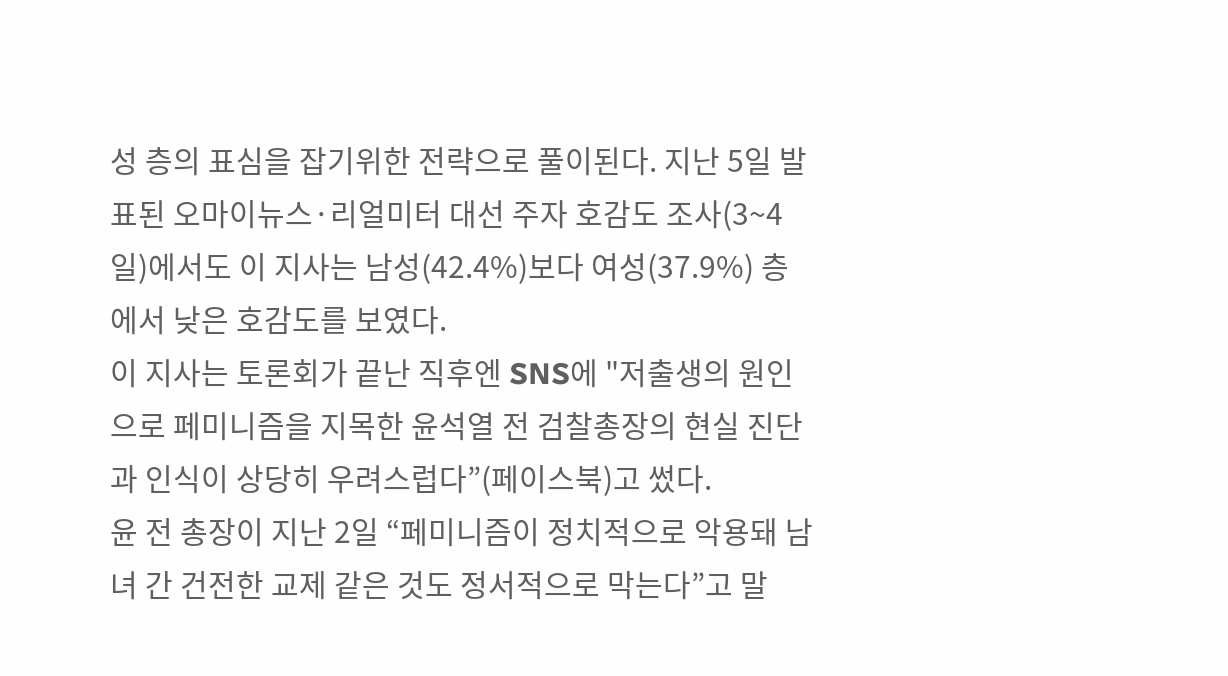성 층의 표심을 잡기위한 전략으로 풀이된다. 지난 5일 발표된 오마이뉴스·리얼미터 대선 주자 호감도 조사(3~4일)에서도 이 지사는 남성(42.4%)보다 여성(37.9%) 층에서 낮은 호감도를 보였다.
이 지사는 토론회가 끝난 직후엔 SNS에 "저출생의 원인으로 페미니즘을 지목한 윤석열 전 검찰총장의 현실 진단과 인식이 상당히 우려스럽다”(페이스북)고 썼다.
윤 전 총장이 지난 2일 “페미니즘이 정치적으로 악용돼 남녀 간 건전한 교제 같은 것도 정서적으로 막는다”고 말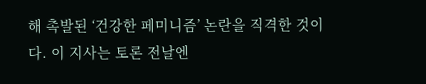해 촉발된 ‘건강한 페미니즘’ 논란을 직격한 것이다. 이 지사는 토론 전날엔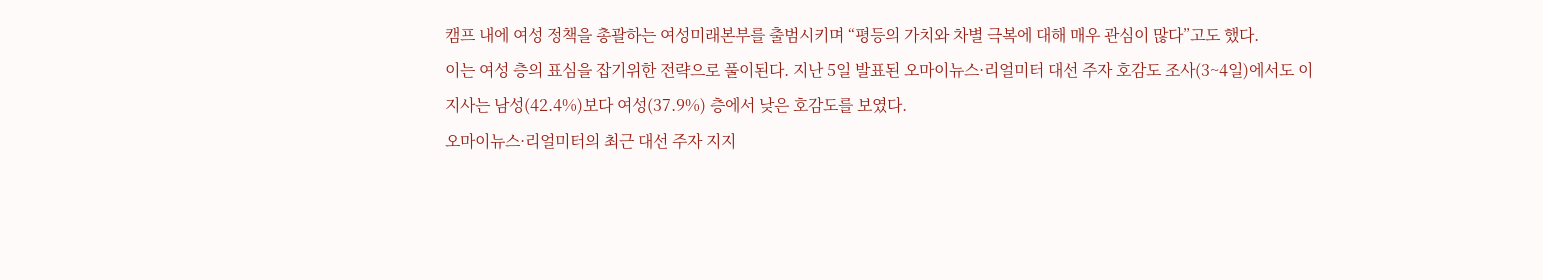캠프 내에 여성 정책을 총괄하는 여성미래본부를 출범시키며 “평등의 가치와 차별 극복에 대해 매우 관심이 많다”고도 했다.
이는 여성 층의 표심을 잡기위한 전략으로 풀이된다. 지난 5일 발표된 오마이뉴스·리얼미터 대선 주자 호감도 조사(3~4일)에서도 이 지사는 남성(42.4%)보다 여성(37.9%) 층에서 낮은 호감도를 보였다.
오마이뉴스·리얼미터의 최근 대선 주자 지지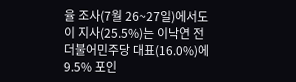율 조사(7월 26~27일)에서도 이 지사(25.5%)는 이낙연 전 더불어민주당 대표(16.0%)에 9.5% 포인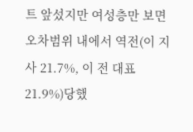트 앞섰지만 여성층만 보면 오차범위 내에서 역전(이 지사 21.7%, 이 전 대표 21.9%)당했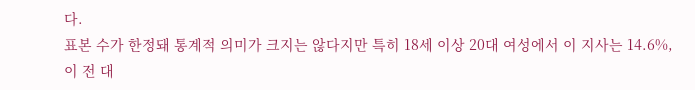다.
표본 수가 한정돼 통계적 의미가 크지는 않다지만 특히 18세 이상 20대 여성에서 이 지사는 14.6%, 이 전 대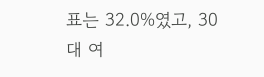표는 32.0%였고, 30대 여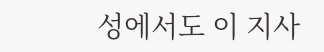성에서도 이 지사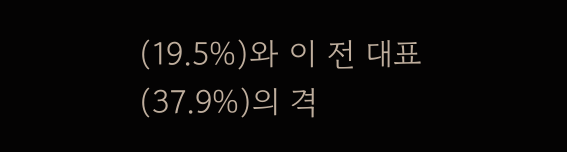(19.5%)와 이 전 대표(37.9%)의 격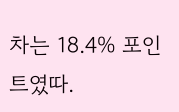차는 18.4% 포인트였따.